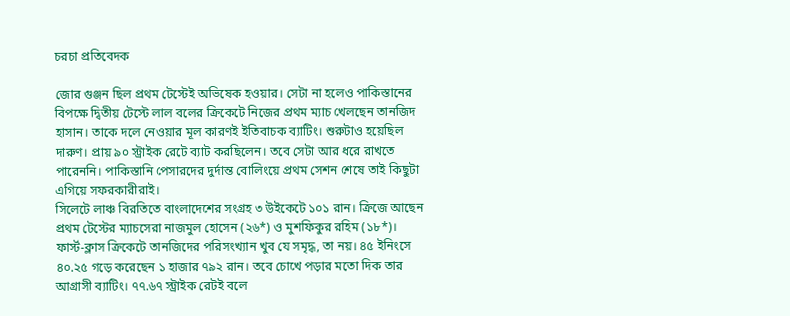চরচা প্রতিবেদক

জোর গুঞ্জন ছিল প্রথম টেস্টেই অভিষেক হওয়ার। সেটা না হলেও পাকিস্তানের বিপক্ষে দ্বিতীয় টেস্টে লাল বলের ক্রিকেটে নিজের প্রথম ম্যাচ খেলছেন তানজিদ হাসান। তাকে দলে নেওয়ার মূল কারণই ইতিবাচক ব্যাটিং। শুরুটাও হয়েছিল দারুণ। প্রায় ৯০ স্ট্রাইক রেটে ব্যাট করছিলেন। তবে সেটা আর ধরে রাখতে পারেননি। পাকিস্তানি পেসারদের দুর্দান্ত বোলিংয়ে প্রথম সেশন শেষে তাই কিছুটা এগিয়ে সফরকারীরাই।
সিলেটে লাঞ্চ বিরতিতে বাংলাদেশের সংগ্রহ ৩ উইকেটে ১০১ রান। ক্রিজে আছেন প্রথম টেস্টের ম্যাচসেরা নাজমুল হোসেন (২৬*) ও মুশফিকুর রহিম (১৮*)।
ফার্স্ট-ক্লাস ক্রিকেটে তানজিদের পরিসংখ্যান খুব যে সমৃদ্ধ, তা নয়। ৪৫ ইনিংসে ৪০.২৫ গড়ে করেছেন ১ হাজার ৭৯২ রান। তবে চোখে পড়ার মতো দিক তার আগ্রাসী ব্যাটিং। ৭৭.৬৭ স্ট্রাইক রেটই বলে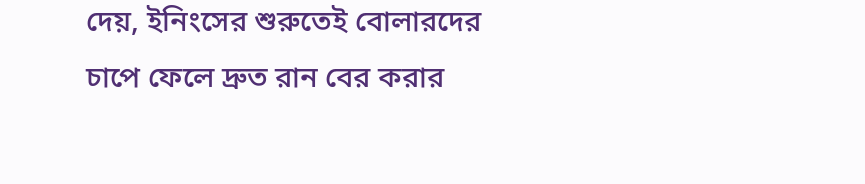দেয়, ইনিংসের শুরুতেই বোলারদের চাপে ফেলে দ্রুত রান বের করার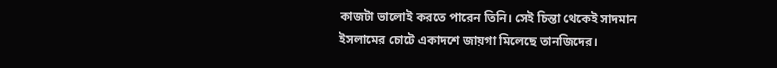কাজটা ভালোই করতে পারেন তিনি। সেই চিন্তা থেকেই সাদমান ইসলামের চোটে একাদশে জায়গা মিলেছে তানজিদের।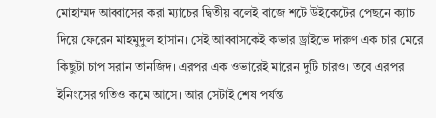মোহাম্মদ আব্বাসের করা ম্যাচের দ্বিতীয় বলেই বাজে শটে উইকেটের পেছনে ক্যাচ দিয়ে ফেরেন মাহমুদুল হাসান। সেই আব্বাসকেই কভার ড্রাইভে দারুণ এক চার মেরে কিছুটা চাপ সরান তানজিদ। এরপর এক ওভারেই মারেন দুটি চারও। তবে এরপর ইনিংসের গতিও কমে আসে। আর সেটাই শেষ পর্যন্ত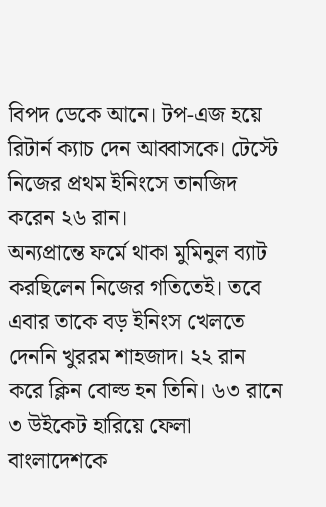বিপদ ডেকে আনে। টপ-এজ হয়ে রিটার্ন ক্যাচ দেন আব্বাসকে। টেস্টে নিজের প্রথম ইনিংসে তানজিদ করেন ২৬ রান।
অন্যপ্রান্তে ফর্মে থাকা মুমিনুল ব্যাট করছিলেন নিজের গতিতেই। তবে এবার তাকে বড় ইনিংস খেলতে দেননি খুররম শাহজাদ। ২২ রান করে ক্লিন বোল্ড হন তিনি। ৬৩ রানে ৩ উইকেট হারিয়ে ফেলা বাংলাদেশকে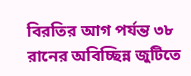বিরতির আগ পর্যন্ত ৩৮ রানের অবিচ্ছিন্ন জুটিতে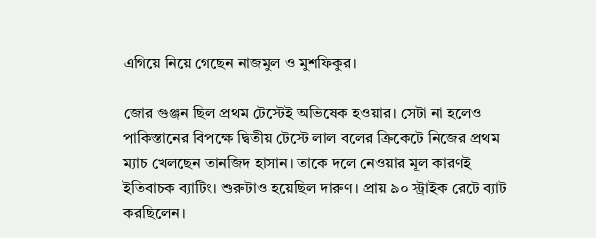এগিয়ে নিয়ে গেছেন নাজমুল ও মুশফিকুর।

জোর গুঞ্জন ছিল প্রথম টেস্টেই অভিষেক হওয়ার। সেটা না হলেও পাকিস্তানের বিপক্ষে দ্বিতীয় টেস্টে লাল বলের ক্রিকেটে নিজের প্রথম ম্যাচ খেলছেন তানজিদ হাসান। তাকে দলে নেওয়ার মূল কারণই ইতিবাচক ব্যাটিং। শুরুটাও হয়েছিল দারুণ। প্রায় ৯০ স্ট্রাইক রেটে ব্যাট করছিলেন।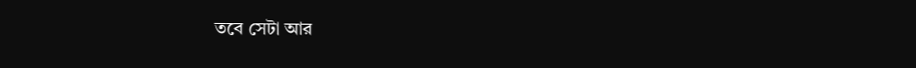তবে সেটা আর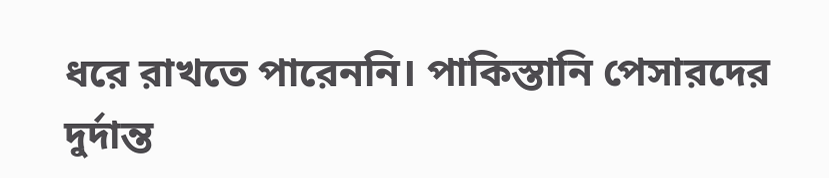ধরে রাখতে পারেননি। পাকিস্তানি পেসারদের দুর্দান্ত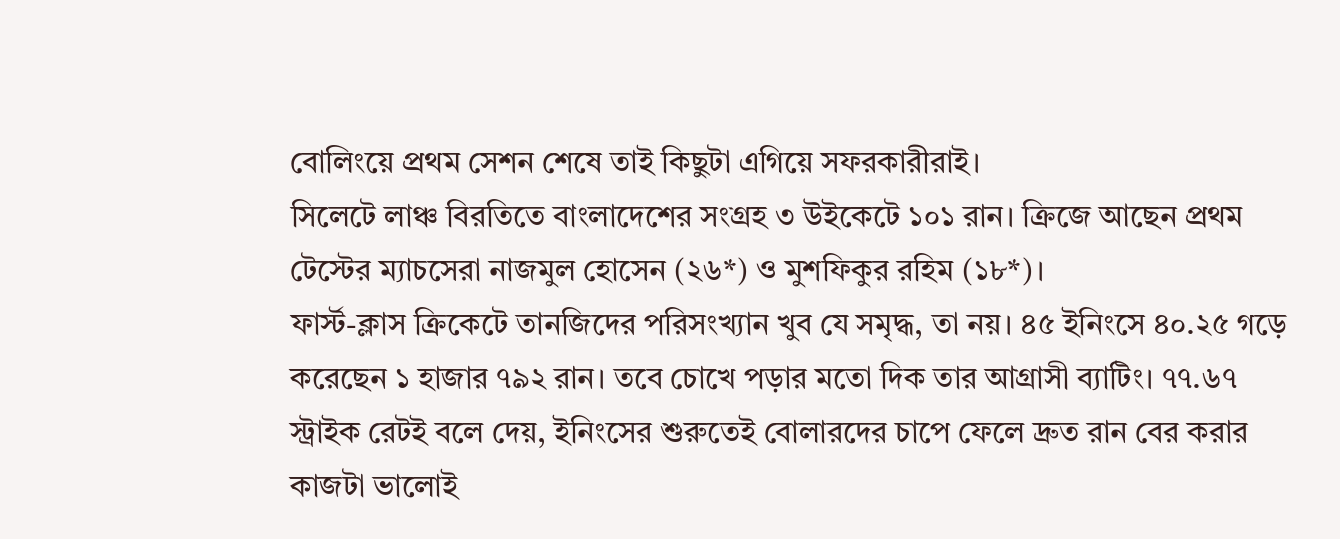বোলিংয়ে প্রথম সেশন শেষে তাই কিছুটা এগিয়ে সফরকারীরাই।
সিলেটে লাঞ্চ বিরতিতে বাংলাদেশের সংগ্রহ ৩ উইকেটে ১০১ রান। ক্রিজে আছেন প্রথম টেস্টের ম্যাচসেরা নাজমুল হোসেন (২৬*) ও মুশফিকুর রহিম (১৮*)।
ফার্স্ট-ক্লাস ক্রিকেটে তানজিদের পরিসংখ্যান খুব যে সমৃদ্ধ, তা নয়। ৪৫ ইনিংসে ৪০.২৫ গড়ে করেছেন ১ হাজার ৭৯২ রান। তবে চোখে পড়ার মতো দিক তার আগ্রাসী ব্যাটিং। ৭৭.৬৭ স্ট্রাইক রেটই বলে দেয়, ইনিংসের শুরুতেই বোলারদের চাপে ফেলে দ্রুত রান বের করার কাজটা ভালোই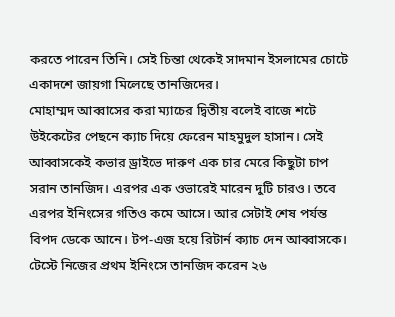করতে পারেন তিনি। সেই চিন্তা থেকেই সাদমান ইসলামের চোটে একাদশে জায়গা মিলেছে তানজিদের।
মোহাম্মদ আব্বাসের করা ম্যাচের দ্বিতীয় বলেই বাজে শটে উইকেটের পেছনে ক্যাচ দিয়ে ফেরেন মাহমুদুল হাসান। সেই আব্বাসকেই কভার ড্রাইভে দারুণ এক চার মেরে কিছুটা চাপ সরান তানজিদ। এরপর এক ওভারেই মারেন দুটি চারও। তবে এরপর ইনিংসের গতিও কমে আসে। আর সেটাই শেষ পর্যন্ত বিপদ ডেকে আনে। টপ-এজ হয়ে রিটার্ন ক্যাচ দেন আব্বাসকে। টেস্টে নিজের প্রথম ইনিংসে তানজিদ করেন ২৬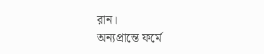রান।
অন্যপ্রান্তে ফর্মে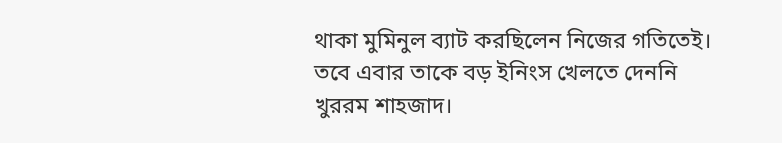থাকা মুমিনুল ব্যাট করছিলেন নিজের গতিতেই। তবে এবার তাকে বড় ইনিংস খেলতে দেননি খুররম শাহজাদ।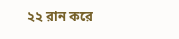২২ রান করে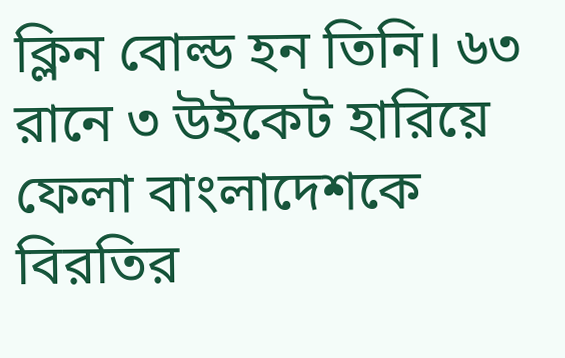ক্লিন বোল্ড হন তিনি। ৬৩ রানে ৩ উইকেট হারিয়ে ফেলা বাংলাদেশকে বিরতির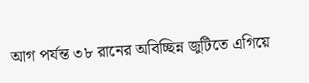আগ পর্যন্ত ৩৮ রানের অবিচ্ছিন্ন জুটিতে এগিয়ে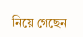নিয়ে গেছেন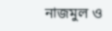নাজমুল ও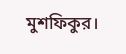মুশফিকুর।